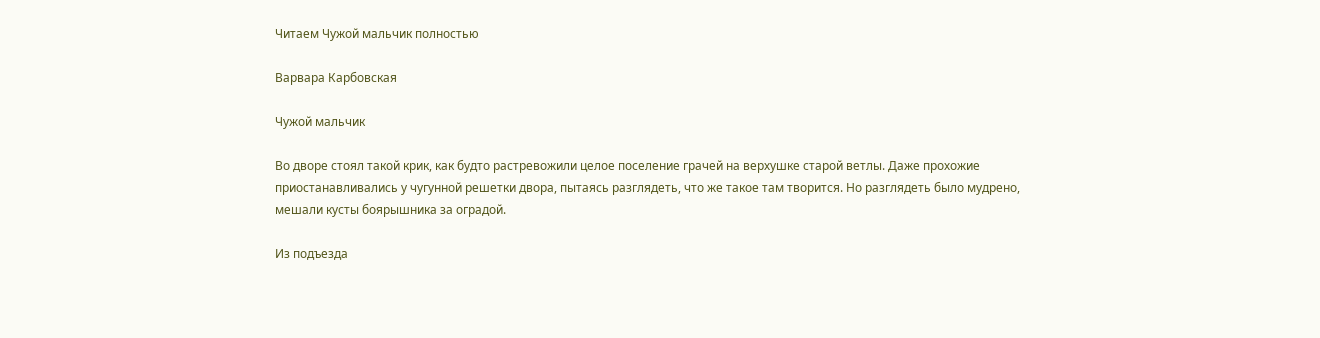Читаем Чужой мальчик полностью

Варвара Карбовская

Чужой мальчик

Во дворе стоял такой крик, как будто растревожили целое поселение грачей на верхушке старой ветлы. Даже прохожие приостанавливались у чугунной решетки двора, пытаясь разглядеть, что же такое там творится. Но разглядеть было мудрено, мешали кусты боярышника за оградой.

Из подъезда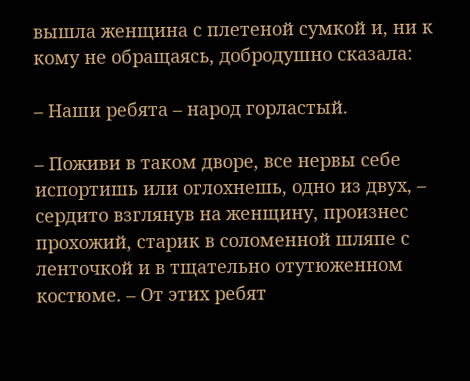вышла женщина с плетеной сумкой и, ни к кому не обращаясь, добродушно сказала:

– Наши ребята – народ горластый.

– Поживи в таком дворе, все нервы себе испортишь или оглохнешь, одно из двух, – сердито взглянув на женщину, произнес прохожий, старик в соломенной шляпе с ленточкой и в тщательно отутюженном костюме. – От этих ребят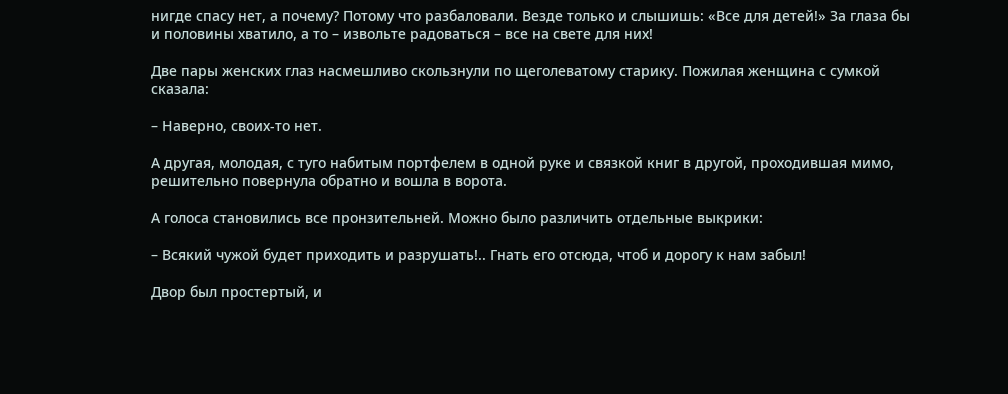нигде спасу нет, а почему? Потому что разбаловали. Везде только и слышишь: «Все для детей!» За глаза бы и половины хватило, а то – извольте радоваться – все на свете для них!

Две пары женских глаз насмешливо скользнули по щеголеватому старику. Пожилая женщина с сумкой сказала:

– Наверно, своих-то нет.

А другая, молодая, с туго набитым портфелем в одной руке и связкой книг в другой, проходившая мимо, решительно повернула обратно и вошла в ворота.

А голоса становились все пронзительней. Можно было различить отдельные выкрики:

– Всякий чужой будет приходить и разрушать!.. Гнать его отсюда, чтоб и дорогу к нам забыл!

Двор был простертый, и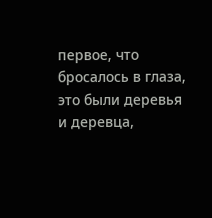первое, что бросалось в глаза, это были деревья и деревца,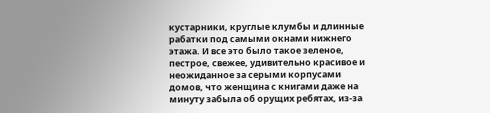кустарники, круглые клумбы и длинные рабатки под самыми окнами нижнего этажа. И все это было такое зеленое, пестрое, свежее, удивительно красивое и неожиданное за серыми корпусами домов, что женщина с книгами даже на минуту забыла об орущих ребятах, из-за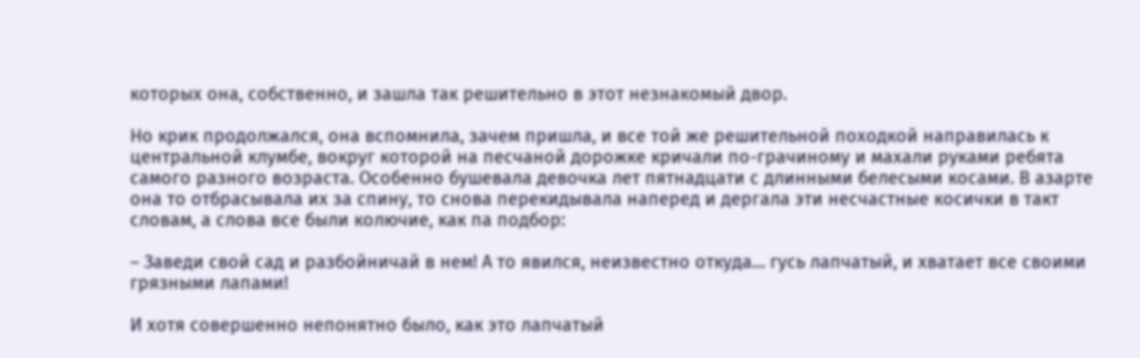которых она, собственно, и зашла так решительно в этот незнакомый двор.

Но крик продолжался, она вспомнила, зачем пришла, и все той же решительной походкой направилась к центральной клумбе, вокруг которой на песчаной дорожке кричали по-грачиному и махали руками ребята самого разного возраста. Особенно бушевала девочка лет пятнадцати с длинными белесыми косами. В азарте она то отбрасывала их за спину, то снова перекидывала наперед и дергала эти несчастные косички в такт словам, а слова все были колючие, как па подбор:

– Заведи свой сад и разбойничай в нем! А то явился, неизвестно откуда… гусь лапчатый, и хватает все своими грязными лапами!

И хотя совершенно непонятно было, как это лапчатый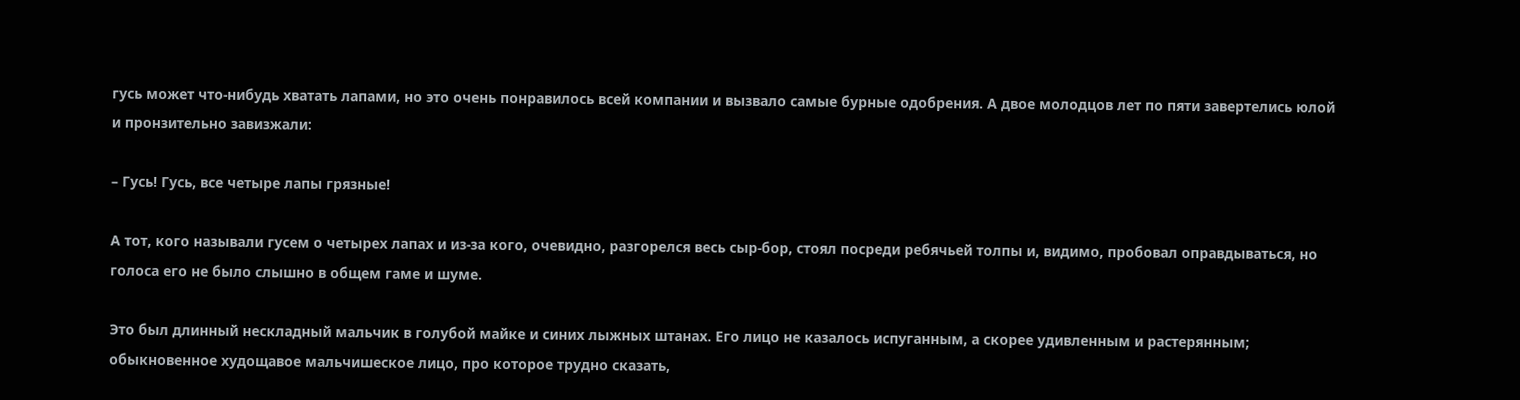гусь может что-нибудь хватать лапами, но это очень понравилось всей компании и вызвало самые бурные одобрения. А двое молодцов лет по пяти завертелись юлой и пронзительно завизжали:

– Гусь! Гусь, все четыре лапы грязные!

А тот, кого называли гусем о четырех лапах и из-за кого, очевидно, разгорелся весь сыр-бор, стоял посреди ребячьей толпы и, видимо, пробовал оправдываться, но голоса его не было слышно в общем гаме и шуме.

Это был длинный нескладный мальчик в голубой майке и синих лыжных штанах. Его лицо не казалось испуганным, а скорее удивленным и растерянным; обыкновенное худощавое мальчишеское лицо, про которое трудно сказать,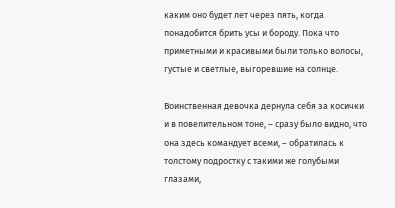каким оно будет лет через пять, когда понадобится брить усы и бороду. Пока что приметными и красивыми были только волосы, густые и светлые, выгоревшие на солнце.

Воинственная девочка дернула себя за косички и в повелительном тоне, – сразу было видно, что она здесь командует всеми, – обратилась к толстому подростку с такими же голубыми глазами,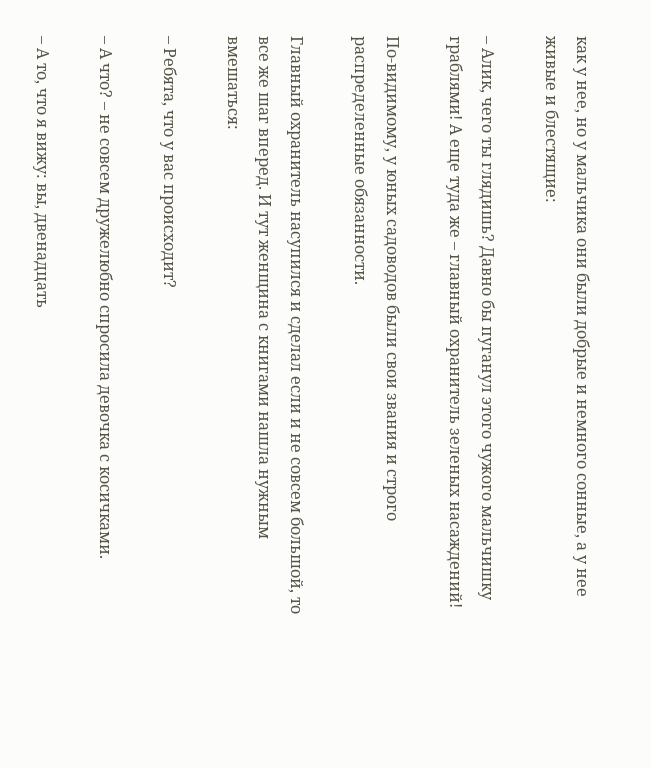как у нее, но у мальчика они были добрые и немного сонные, а у нее живые и блестящие:

– Алик, чего ты глядишь? Давно бы пуганул этого чужого мальчишку граблями! А еще туда же – главный охранитель зеленых насаждений!

По-видимому, у юных садоводов были свои звания и строго распределенные обязанности.

Главный охранитель насупился и сделал если и не совсем большой, то все же шаг вперед. И тут женщина с книгами нашла нужным вмешаться:

– Ребята, что у вас происходит?

– А что? – не совсем дружелюбно спросила девочка с косичками.

– А то, что я вижу: вы, двенадцать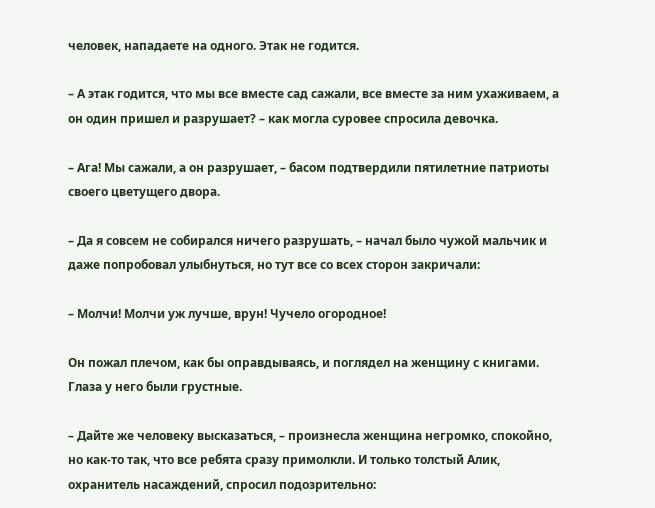человек, нападаете на одного. Этак не годится.

– А этак годится, что мы все вместе сад сажали, все вместе за ним ухаживаем, а он один пришел и разрушает? – как могла суровее спросила девочка.

– Ага! Мы сажали, а он разрушает, – басом подтвердили пятилетние патриоты своего цветущего двора.

– Да я совсем не собирался ничего разрушать, – начал было чужой мальчик и даже попробовал улыбнуться, но тут все со всех сторон закричали:

– Молчи! Молчи уж лучше, врун! Чучело огородное!

Он пожал плечом, как бы оправдываясь, и поглядел на женщину с книгами. Глаза у него были грустные.

– Дайте же человеку высказаться, – произнесла женщина негромко, спокойно, но как-то так, что все ребята сразу примолкли. И только толстый Алик, охранитель насаждений, спросил подозрительно: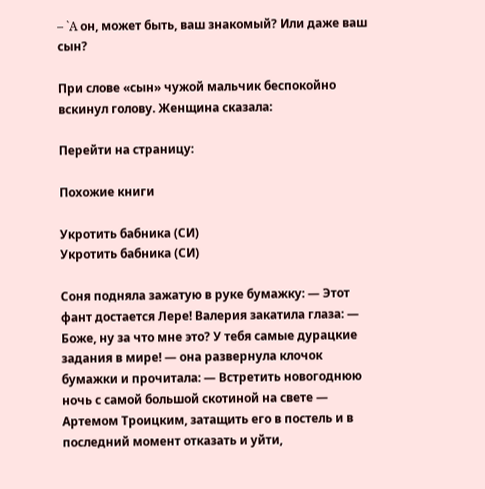– `A он, может быть, ваш знакомый? Или даже ваш сын?

При слове «сын» чужой мальчик беспокойно вскинул голову. Женщина сказала:

Перейти на страницу:

Похожие книги

Укротить бабника (СИ)
Укротить бабника (СИ)

Соня подняла зажатую в руке бумажку: — Этот фант достается Лере! Валерия закатила глаза: — Боже, ну за что мне это? У тебя самые дурацкие задания в мире! — она развернула клочок бумажки и прочитала: — Встретить новогоднюю ночь с самой большой скотиной на свете — Артемом Троицким, затащить его в постель и в последний момент отказать и уйти,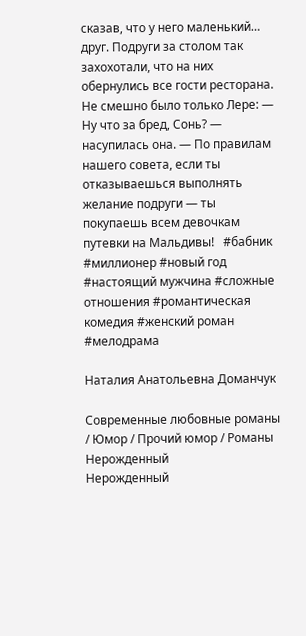сказав, что у него маленький… друг. Подруги за столом так захохотали, что на них обернулись все гости ресторана. Не смешно было только Лере: — Ну что за бред, Сонь? — насупилась она. — По правилам нашего совета, если ты отказываешься выполнять желание подруги — ты покупаешь всем девочкам путевки на Мальдивы!   #бабник #миллионер #новый год #настоящий мужчина #сложные отношения #романтическая комедия #женский роман #мелодрама

Наталия Анатольевна Доманчук

Современные любовные романы / Юмор / Прочий юмор / Романы
Нерожденный
Нерожденный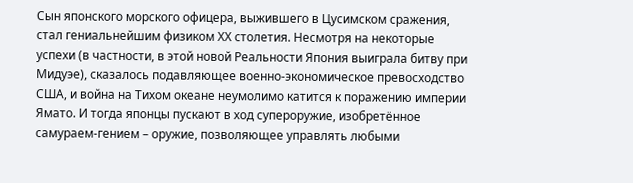Сын японского морского офицера, выжившего в Цусимском сражения, стал гениальнейшим физиком ХХ столетия. Несмотря на некоторые успехи (в частности, в этой новой Реальности Япония выиграла битву при Мидуэе), сказалось подавляющее военно-экономическое превосходство США, и война на Тихом океане неумолимо катится к поражению империи Ямато. И тогда японцы пускают в ход супероружие, изобретённое самураем-гением – оружие, позволяющее управлять любыми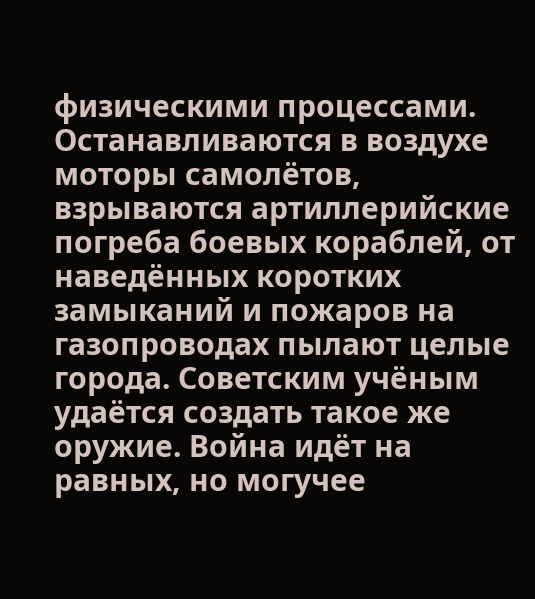физическими процессами. Останавливаются в воздухе моторы самолётов, взрываются артиллерийские погреба боевых кораблей, от наведённых коротких замыканий и пожаров на газопроводах пылают целые города. Советским учёным удаётся создать такое же оружие. Война идёт на равных, но могучее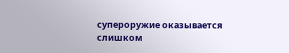супероружие оказывается слишком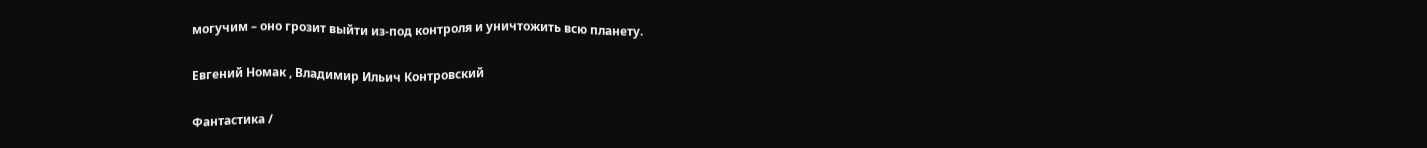могучим – оно грозит выйти из-под контроля и уничтожить всю планету.

Евгений Номак , Владимир Ильич Контровский

Фантастика /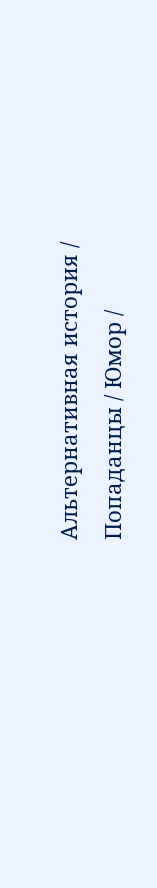Альтернативная история / Попаданцы / Юмор /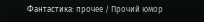Фантастика: прочее / Прочий юмор